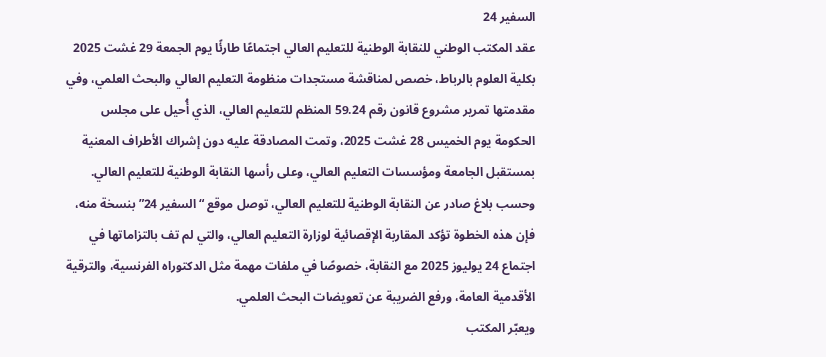السفير 24
عقد المكتب الوطني للنقابة الوطنية للتعليم العالي اجتماعًا طارئًا يوم الجمعة 29 غشت 2025 بكلية العلوم بالرباط، خصص لمناقشة مستجدات منظومة التعليم العالي والبحث العلمي، وفي مقدمتها تمرير مشروع قانون رقم 59.24 المنظم للتعليم العالي، الذي أُحيل على مجلس الحكومة يوم الخميس 28 غشت 2025، وتمت المصادقة عليه دون إشراك الأطراف المعنية بمستقبل الجامعة ومؤسسات التعليم العالي، وعلى رأسها النقابة الوطنية للتعليم العالي.
وحسب بلاغ صادر عن النقابة الوطنية للتعليم العالي، توصل موقع “السفير 24” بنسخة منه، فإن هذه الخطوة تؤكد المقاربة الإقصائية لوزارة التعليم العالي، والتي لم تف بالتزاماتها في اجتماع 24 يوليوز 2025 مع النقابة، خصوصًا في ملفات مهمة مثل الدكتوراه الفرنسية، والترقية الأقدمية العامة، ورفع الضريبة عن تعويضات البحث العلمي.
ويعبّر المكتب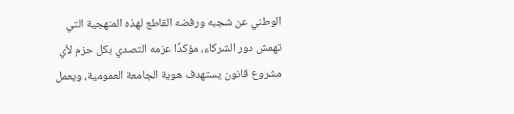الوطني عن شجبه ورفضه القاطع لهذه المنهجية التي تهمش دور الشركاء، مؤكدًا عزمه التصدي بكل حزم لأي مشروع قانون يستهدف هوية الجامعة العمومية، ويعمل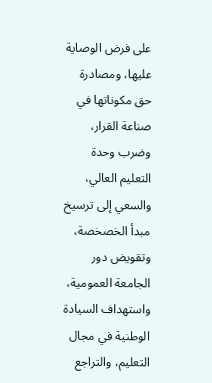على فرض الوصاية عليها، ومصادرة حق مكوناتها في صناعة القرار، وضرب وحدة التعليم العالي، والسعي إلى ترسيخ مبدأ الخصخصة، وتقويض دور الجامعة العمومية، واستهداف السيادة الوطنية في مجال التعليم، والتراجع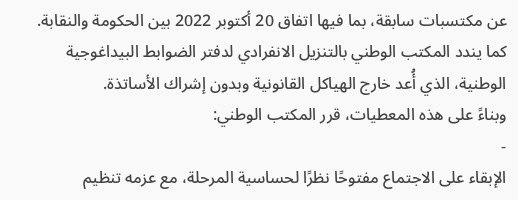عن مكتسبات سابقة، بما فيها اتفاق 20 أكتوبر 2022 بين الحكومة والنقابة.
كما يندد المكتب الوطني بالتنزيل الانفرادي لدفتر الضوابط البيداغوجية الوطنية، الذي أُعد خارج الهياكل القانونية وبدون إشراك الأساتذة.
وبناءً على هذه المعطيات، قرر المكتب الوطني:
-
الإبقاء على الاجتماع مفتوحًا نظرًا لحساسية المرحلة، مع عزمه تنظيم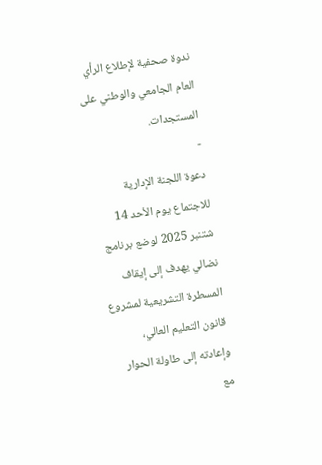ندوة صحفية لإطلاع الرأي العام الجامعي والوطني على المستجدات.
-
دعوة اللجنة الإدارية للاجتماع يوم الأحد 14 شتنبر 2025 لوضع برنامج نضالي يهدف إلى إيقاف المسطرة التشريعية لمشروع قانون التعليم العالي، وإعادته إلى طاولة الحوار مع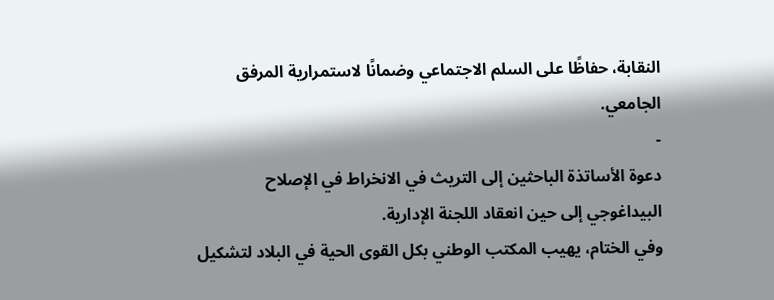النقابة، حفاظًا على السلم الاجتماعي وضمانًا لاستمرارية المرفق الجامعي.
-
دعوة الأساتذة الباحثين إلى التريث في الانخراط في الإصلاح البيداغوجي إلى حين انعقاد اللجنة الإدارية.
وفي الختام، يهيب المكتب الوطني بكل القوى الحية في البلاد لتشكيل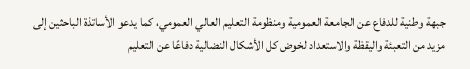جبهة وطنية للدفاع عن الجامعة العمومية ومنظومة التعليم العالي العمومي، كما يدعو الأساتذة الباحثين إلى مزيد من التعبئة واليقظة والاستعداد لخوض كل الأشكال النضالية دفاعًا عن التعليم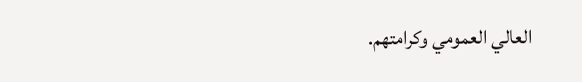العالي العمومي وكرامتهم.